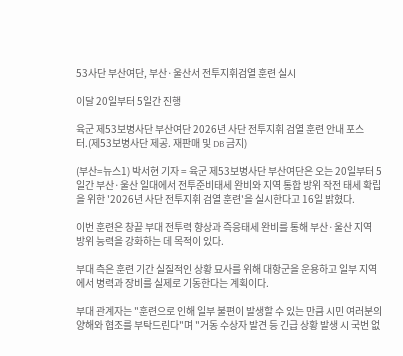53사단 부산여단, 부산·울산서 전투지휘검열 훈련 실시

이달 20일부터 5일간 진행

육군 제53보병사단 부산여단 2026년 사단 전투지휘 검열 훈련 안내 포스터.(제53보병사단 제공. 재판매 및 DB 금지)

(부산=뉴스1) 박서현 기자 = 육군 제53보병사단 부산여단은 오는 20일부터 5일간 부산·울산 일대에서 전투준비태세 완비와 지역 통합 방위 작전 태세 확립을 위한 '2026년 사단 전투지휘 검열 훈련'을 실시한다고 16일 밝혔다.

이번 훈련은 창끝 부대 전투력 향상과 즉응태세 완비를 통해 부산·울산 지역 방위 능력을 강화하는 데 목적이 있다.

부대 측은 훈련 기간 실질적인 상황 묘사를 위해 대항군을 운용하고 일부 지역에서 병력과 장비를 실제로 기동한다는 계획이다.

부대 관계자는 "훈련으로 인해 일부 불편이 발생할 수 있는 만큼 시민 여러분의 양해와 협조를 부탁드린다"며 "거동 수상자 발견 등 긴급 상황 발생 시 국번 없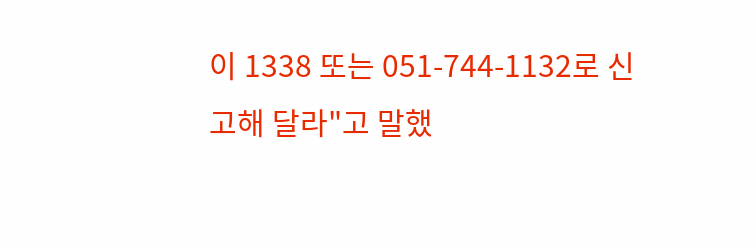이 1338 또는 051-744-1132로 신고해 달라"고 말했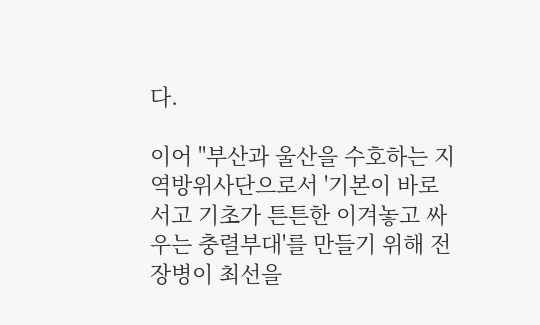다.

이어 "부산과 울산을 수호하는 지역방위사단으로서 '기본이 바로 서고 기초가 튼튼한 이겨놓고 싸우는 충렬부대'를 만들기 위해 전 장병이 최선을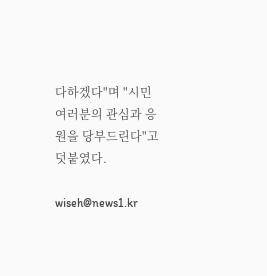다하겠다"며 "시민 여러분의 관심과 응원을 당부드린다"고 덧붙였다.

wiseh@news1.kr